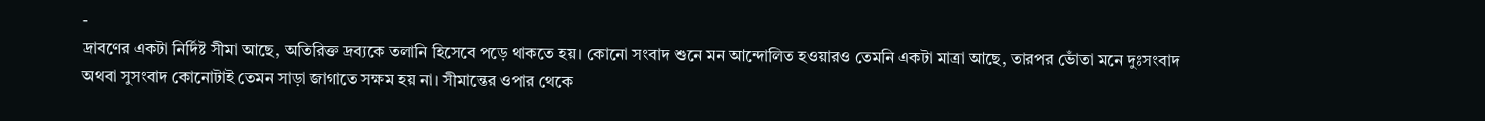-
দ্রাবণের একটা নির্দিষ্ট সীমা আছে, অতিরিক্ত দ্রব্যকে তলানি হিসেবে পড়ে থাকতে হয়। কোনো সংবাদ শুনে মন আন্দোলিত হওয়ারও তেমনি একটা মাত্রা আছে, তারপর ভোঁতা মনে দুঃসংবাদ অথবা সুসংবাদ কোনোটাই তেমন সাড়া জাগাতে সক্ষম হয় না। সীমান্তের ওপার থেকে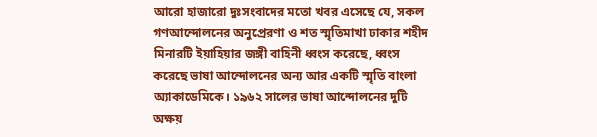আরো হাজারো দুঃসংবাদের মতো খবর এসেছে যে, সকল গণআন্দোলনের অনুপ্রেরণা ও শত স্মৃতিমাখা ঢাকার শহীদ মিনারটি ইয়াহিয়ার জঙ্গী বাহিনী ধ্বংস করেছে, ধ্বংস করেছে ভাষা আন্দোলনের অন্য আর একটি স্মৃতি বাংলা অ্যাকাডেমিকে। ১৯৬২ সালের ভাষা আন্দোলনের দুটি অক্ষয়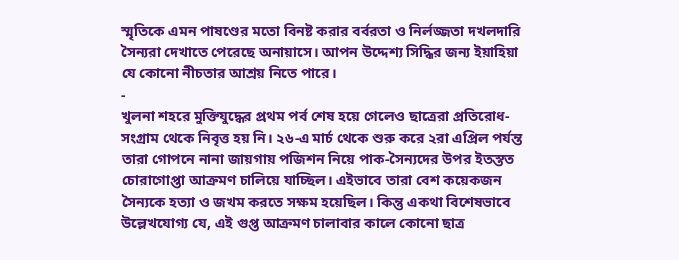স্মৃতিকে এমন পাষণ্ডের মতো বিনষ্ট করার বর্বরতা ও নির্লজ্জতা দখলদারি সৈন্যরা দেখাতে পেরেছে অনায়াসে। আপন উদ্দেশ্য সিদ্ধির জন্য ইয়াহিয়া যে কোনো নীচতার আশ্রয় নিতে পারে।
-
খুলনা শহরে মুক্তিযুদ্ধের প্রথম পর্ব শেষ হয়ে গেলেও ছাত্রেরা প্রতিরোধ-সংগ্রাম থেকে নিবৃত্ত হয় নি। ২৬-এ মার্চ থেকে শুরু করে ২রা এপ্রিল পর্যন্ত তারা গোপনে নানা জায়গায় পজিশন নিয়ে পাক-সৈন্যদের উপর ইতস্তত চোরাগোপ্তা আক্রমণ চালিয়ে যাচ্ছিল। এইভাবে তারা বেশ কয়েকজন সৈন্যকে হত্যা ও জখম করতে সক্ষম হয়েছিল। কিন্তু একথা বিশেষভাবে উল্লেখযোগ্য যে, এই গুপ্ত আক্রমণ চালাবার কালে কোনো ছাত্র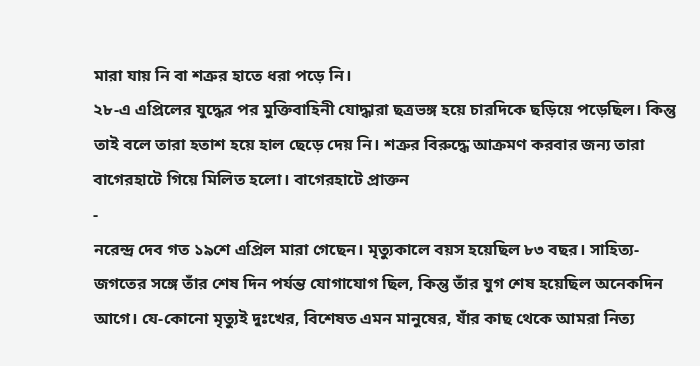মারা যায় নি বা শত্রুর হাতে ধরা পড়ে নি।
২৮-এ এপ্রিলের যুদ্ধের পর মুক্তিবাহিনী যোদ্ধারা ছত্রভঙ্গ হয়ে চারদিকে ছড়িয়ে পড়েছিল। কিন্তু তাই বলে তারা হতাশ হয়ে হাল ছেড়ে দেয় নি। শত্রুর বিরুদ্ধে আক্রমণ করবার জন্য তারা বাগেরহাটে গিয়ে মিলিত হলো। বাগেরহাটে প্রাক্তন
-
নরেন্দ্র দেব গত ১৯শে এপ্রিল মারা গেছেন। মৃত্যুকালে বয়স হয়েছিল ৮৩ বছর। সাহিত্য-জগতের সঙ্গে তাঁর শেষ দিন পর্যন্ত যোগাযোগ ছিল, কিন্তু তাঁর যুগ শেষ হয়েছিল অনেকদিন আগে। যে-কোনো মৃত্যুই দুঃখের, বিশেষত এমন মানুষের, যাঁর কাছ থেকে আমরা নিত্য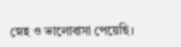স্নেহ ও ভালোবাসা পেয়েছি।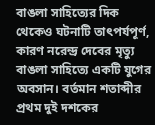বাঙলা সাহিত্যের দিক থেকেও ঘটনাটি তাৎপর্যপূর্ণ, কারণ নরেন্দ্র দেবের মৃত্যু বাঙলা সাহিত্যে একটি যুগের অবসান। বর্তমান শতাব্দীর প্রথম দুই দশকের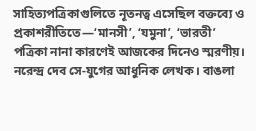সাহিত্যপত্রিকাগুলিতে নূতনত্ব এসেছিল বক্তব্যে ও প্রকাশরীতিতে—‘মানসী’, ‘যমুনা’, ‘ভারতী’ পত্রিকা নানা কারণেই আজকের দিনেও স্মরণীয়। নরেন্দ্র দেব সে-যুগের আধুনিক লেখক। বাঙলা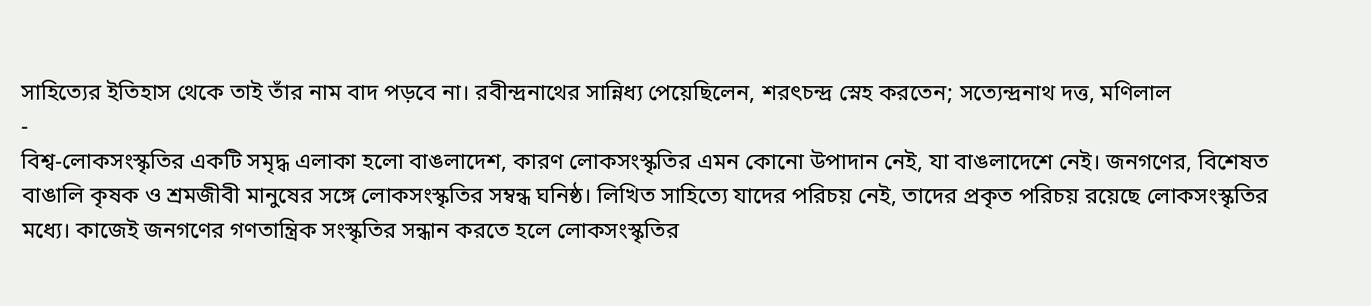সাহিত্যের ইতিহাস থেকে তাই তাঁর নাম বাদ পড়বে না। রবীন্দ্রনাথের সান্নিধ্য পেয়েছিলেন, শরৎচন্দ্র স্নেহ করতেন; সত্যেন্দ্রনাথ দত্ত, মণিলাল
-
বিশ্ব-লোকসংস্কৃতির একটি সমৃদ্ধ এলাকা হলো বাঙলাদেশ, কারণ লোকসংস্কৃতির এমন কোনো উপাদান নেই, যা বাঙলাদেশে নেই। জনগণের, বিশেষত বাঙালি কৃষক ও শ্রমজীবী মানুষের সঙ্গে লোকসংস্কৃতির সম্বন্ধ ঘনিষ্ঠ। লিখিত সাহিত্যে যাদের পরিচয় নেই, তাদের প্রকৃত পরিচয় রয়েছে লোকসংস্কৃতির মধ্যে। কাজেই জনগণের গণতান্ত্রিক সংস্কৃতির সন্ধান করতে হলে লোকসংস্কৃতির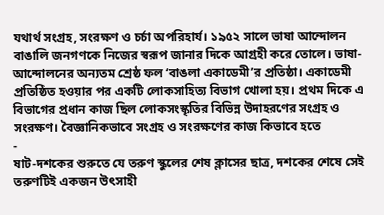যথার্থ সংগ্রহ, সংরক্ষণ ও চর্চা অপরিহার্য। ১৯৫২ সালে ভাষা আন্দোলন বাঙালি জনগণকে নিজের স্বরূপ জানার দিকে আগ্রহী করে তোলে। ভাষা-আন্দোলনের অন্যতম শ্রেষ্ঠ ফল ‘বাঙলা একাডেমী’র প্রতিষ্ঠা। একাডেমী প্রতিষ্ঠিত হওয়ার পর একটি লোকসাহিত্য বিভাগ খোলা হয়। প্রথম দিকে এ বিভাগের প্রধান কাজ ছিল লোকসংস্কৃতির বিভিন্ন উদাহরণের সংগ্রহ ও সংরক্ষণ। বৈজ্ঞানিকভাবে সংগ্রহ ও সংরক্ষণের কাজ কিভাবে হতে
-
ষাট-দশকের শুরুতে যে তরুণ স্কুলের শেষ ক্লাসের ছাত্র, দশকের শেষে সেই তরুণটিই একজন উৎসাহী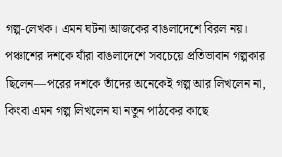গল্প-লেখক। এমন ঘটনা আজকের বাঙলাদেশে বিরল নয়। পঞ্চাশের দশকে যাঁরা বাঙলাদেশে সবচেয়ে প্রতিভাবান গল্পকার ছিলেন—পরের দশকে তাঁদের অনেকেই গল্প আর লিখলেন না, কিংবা এমন গল্প লিখলেন যা নতুন পাঠকের কাছে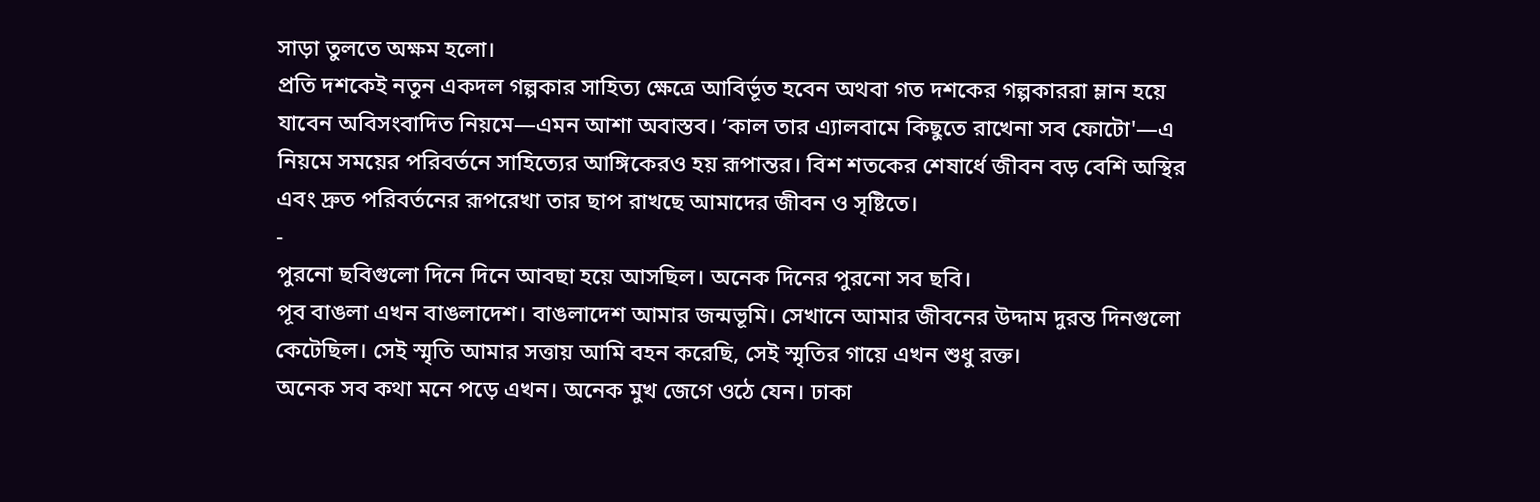সাড়া তুলতে অক্ষম হলো।
প্রতি দশকেই নতুন একদল গল্পকার সাহিত্য ক্ষেত্রে আবির্ভূত হবেন অথবা গত দশকের গল্পকাররা ম্লান হয়ে যাবেন অবিসংবাদিত নিয়মে—এমন আশা অবাস্তব। ‘কাল তার এ্যালবামে কিছুতে রাখেনা সব ফোটো'—এ নিয়মে সময়ের পরিবর্তনে সাহিত্যের আঙ্গিকেরও হয় রূপান্তর। বিশ শতকের শেষার্ধে জীবন বড় বেশি অস্থির এবং দ্রুত পরিবর্তনের রূপরেখা তার ছাপ রাখছে আমাদের জীবন ও সৃষ্টিতে।
-
পুরনো ছবিগুলো দিনে দিনে আবছা হয়ে আসছিল। অনেক দিনের পুরনো সব ছবি।
পূব বাঙলা এখন বাঙলাদেশ। বাঙলাদেশ আমার জন্মভূমি। সেখানে আমার জীবনের উদ্দাম দুরন্ত দিনগুলো কেটেছিল। সেই স্মৃতি আমার সত্তায় আমি বহন করেছি, সেই স্মৃতির গায়ে এখন শুধু রক্ত।
অনেক সব কথা মনে পড়ে এখন। অনেক মুখ জেগে ওঠে যেন। ঢাকা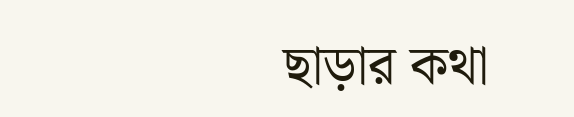ছাড়ার কথা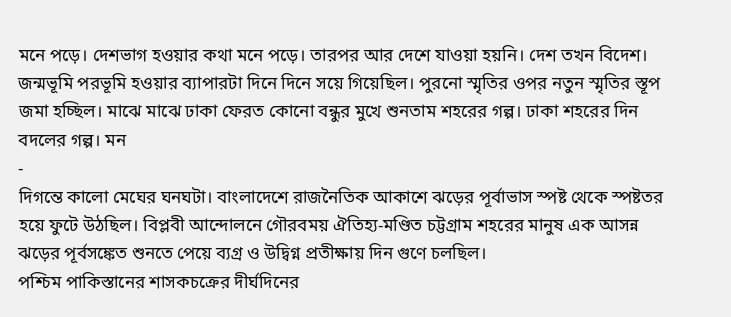মনে পড়ে। দেশভাগ হওয়ার কথা মনে পড়ে। তারপর আর দেশে যাওয়া হয়নি। দেশ তখন বিদেশ।
জন্মভূমি পরভূমি হওয়ার ব্যাপারটা দিনে দিনে সয়ে গিয়েছিল। পুরনো স্মৃতির ওপর নতুন স্মৃতির স্তূপ জমা হচ্ছিল। মাঝে মাঝে ঢাকা ফেরত কোনো বন্ধুর মুখে শুনতাম শহরের গল্প। ঢাকা শহরের দিন বদলের গল্প। মন
-
দিগন্তে কালো মেঘের ঘনঘটা। বাংলাদেশে রাজনৈতিক আকাশে ঝড়ের পূর্বাভাস স্পষ্ট থেকে স্পষ্টতর হয়ে ফুটে উঠছিল। বিপ্লবী আন্দোলনে গৌরবময় ঐতিহ্য-মণ্ডিত চট্টগ্রাম শহরের মানুষ এক আসন্ন ঝড়ের পূর্বসঙ্কেত শুনতে পেয়ে ব্যগ্র ও উদ্বিগ্ন প্রতীক্ষায় দিন গুণে চলছিল।
পশ্চিম পাকিস্তানের শাসকচক্রের দীর্ঘদিনের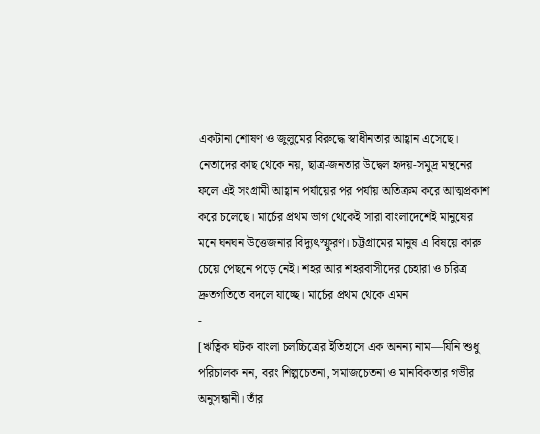একটানা শোষণ ও জুলুমের বিরুদ্ধে স্বাধীনতার আহ্বান এসেছে। নেতাদের কাছ থেকে নয়, ছাত্র-জনতার উদ্বেল হৃদয়-সমুদ্র মন্থনের ফলে এই সংগ্রামী আহ্বান পর্যায়ের পর পর্যায় অতিক্রম করে আত্মপ্রকাশ করে চলেছে। মার্চের প্রথম ভাগ থেকেই সারা বাংলাদেশেই মানুষের মনে ঘনঘন উত্তেজনার বিদ্যুৎস্ফুরণ। চট্টগ্রামের মানুষ এ বিষয়ে কারু চেয়ে পেছনে পড়ে নেই। শহর আর শহরবাসীদের চেহারা ও চরিত্র দ্রুতগতিতে বদলে যাচ্ছে। মার্চের প্রথম থেকে এমন
-
[ঋত্বিক ঘটক বাংলা চলচ্চিত্রের ইতিহাসে এক অনন্য নাম—যিনি শুধু পরিচালক নন, বরং শিল্পচেতনা, সমাজচেতনা ও মানবিকতার গভীর অনুসন্ধানী। তাঁর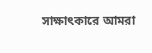সাক্ষাৎকারে আমরা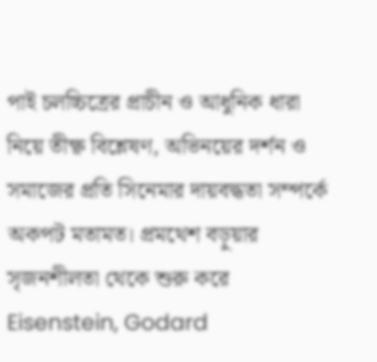পাই চলচ্চিত্রের প্রাচীন ও আধুনিক ধারা নিয়ে তীক্ষ্ণ বিশ্লেষণ, অভিনয়ের দর্শন ও সমাজের প্রতি সিনেমার দায়বদ্ধতা সম্পর্কে অকপট মতামত। প্রমথেশ বড়ুয়ার সৃজনশীলতা থেকে শুরু করে Eisenstein, Godard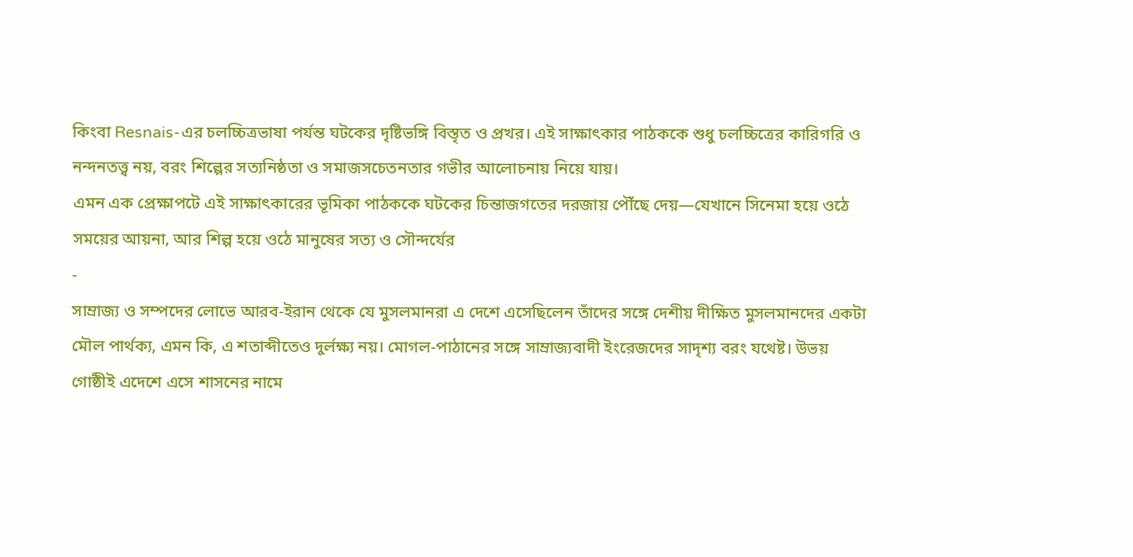কিংবা Resnais-এর চলচ্চিত্রভাষা পর্যন্ত ঘটকের দৃষ্টিভঙ্গি বিস্তৃত ও প্রখর। এই সাক্ষাৎকার পাঠককে শুধু চলচ্চিত্রের কারিগরি ও নন্দনতত্ত্ব নয়, বরং শিল্পের সত্যনিষ্ঠতা ও সমাজসচেতনতার গভীর আলোচনায় নিয়ে যায়।
এমন এক প্রেক্ষাপটে এই সাক্ষাৎকারের ভূমিকা পাঠককে ঘটকের চিন্তাজগতের দরজায় পৌঁছে দেয়—যেখানে সিনেমা হয়ে ওঠে সময়ের আয়না, আর শিল্প হয়ে ওঠে মানুষের সত্য ও সৌন্দর্যের
-
সাম্রাজ্য ও সম্পদের লোভে আরব-ইরান থেকে যে মুসলমানরা এ দেশে এসেছিলেন তাঁদের সঙ্গে দেশীয় দীক্ষিত মুসলমানদের একটা মৌল পার্থক্য, এমন কি, এ শতাব্দীতেও দুর্লক্ষ্য নয়। মোগল-পাঠানের সঙ্গে সাম্রাজ্যবাদী ইংরেজদের সাদৃশ্য বরং যথেষ্ট। উভয় গোষ্ঠীই এদেশে এসে শাসনের নামে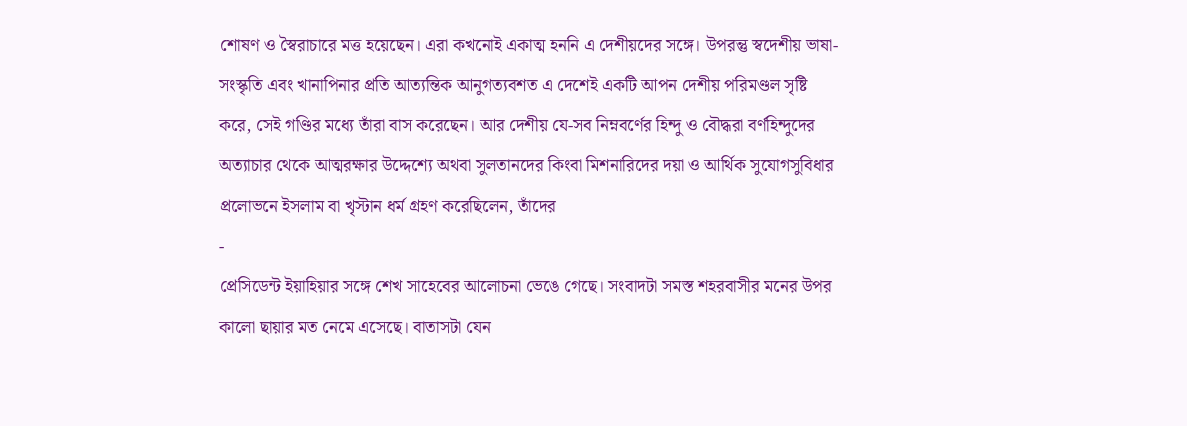শোষণ ও স্বৈরাচারে মত্ত হয়েছেন। এরা কখনোই একাত্ম হননি এ দেশীয়দের সঙ্গে। উপরন্তু স্বদেশীয় ভাষা-সংস্কৃতি এবং খানাপিনার প্রতি আত্যন্তিক আনুগত্যবশত এ দেশেই একটি আপন দেশীয় পরিমণ্ডল সৃষ্টি করে, সেই গণ্ডির মধ্যে তাঁরা বাস করেছেন। আর দেশীয় যে-সব নিম্নবর্ণের হিন্দু ও বৌদ্ধরা বর্ণহিন্দুদের অত্যাচার থেকে আত্মরক্ষার উদ্দেশ্যে অথবা সুলতানদের কিংবা মিশনারিদের দয়া ও আর্থিক সুযোগসুবিধার প্রলোভনে ইসলাম বা খৃস্টান ধর্ম গ্রহণ করেছিলেন, তাঁদের
-
প্রেসিডেন্ট ইয়াহিয়ার সঙ্গে শেখ সাহেবের আলোচনা ভেঙে গেছে। সংবাদটা সমস্ত শহরবাসীর মনের উপর কালো ছায়ার মত নেমে এসেছে। বাতাসটা যেন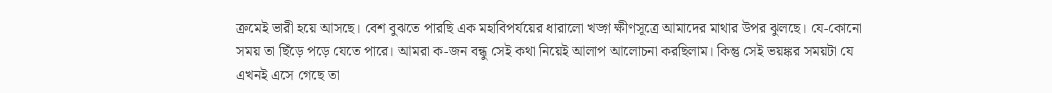ক্রমেই ভারী হয়ে আসছে। বেশ বুঝতে পারছি এক মহাবিপর্যয়ের ধারালো খড়্গ ক্ষীণসূত্রে আমাদের মাথার উপর ঝুলছে। যে-কোনো সময় তা ছিঁড়ে পড়ে যেতে পারে। আমরা ক-জন বন্ধু সেই কথা নিয়েই আলাপ আলোচনা করছিলাম। কিন্তু সেই ভয়ঙ্কর সময়টা যে এখনই এসে গেছে তা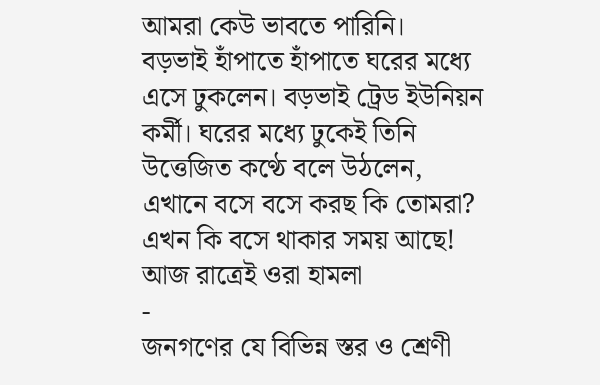আমরা কেউ ভাবতে পারিনি।
বড়ভাই হাঁপাতে হাঁপাতে ঘরের মধ্যে এসে ঢুকলেন। বড়ভাই ট্রেড ইউনিয়ন কর্মী। ঘরের মধ্যে ঢুকেই তিনি উত্তেজিত কণ্ঠে বলে উঠলেন, এখানে বসে বসে করছ কি তোমরা? এখন কি বসে থাকার সময় আছে! আজ রাত্রেই ওরা হামলা
-
জনগণের যে বিভিন্ন স্তর ও শ্রেণী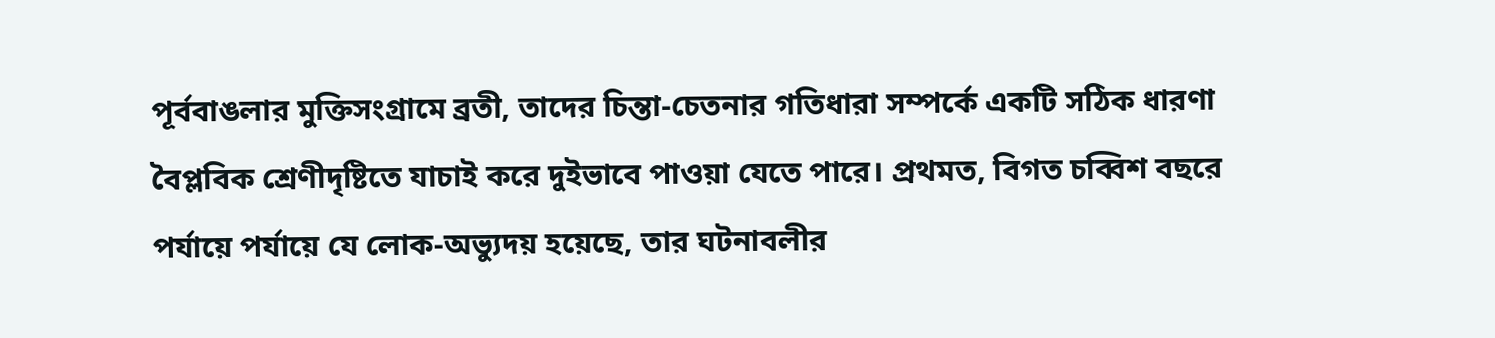পূর্ববাঙলার মুক্তিসংগ্রামে ব্রতী, তাদের চিন্তা-চেতনার গতিধারা সম্পর্কে একটি সঠিক ধারণা বৈপ্লবিক শ্রেণীদৃষ্টিতে যাচাই করে দুইভাবে পাওয়া যেতে পারে। প্রথমত, বিগত চব্বিশ বছরে পর্যায়ে পর্যায়ে যে লোক-অভ্যুদয় হয়েছে, তার ঘটনাবলীর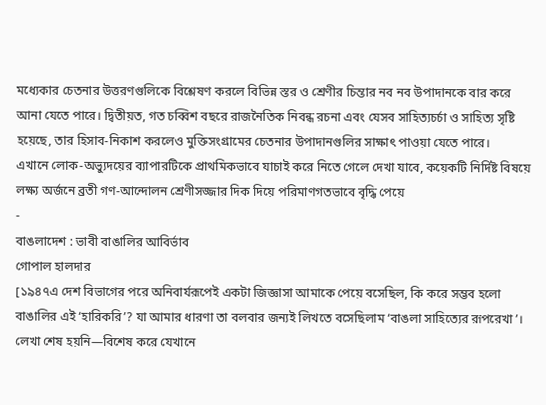মধ্যেকার চেতনার উত্তরণগুলিকে বিশ্লেষণ করলে বিভিন্ন স্তর ও শ্রেণীর চিন্তার নব নব উপাদানকে বার করে আনা যেতে পারে। দ্বিতীয়ত, গত চব্বিশ বছরে রাজনৈতিক নিবন্ধ রচনা এবং যেসব সাহিত্যচর্চা ও সাহিত্য সৃষ্টি হয়েছে, তার হিসাব-নিকাশ করলেও মুক্তিসংগ্রামের চেতনার উপাদানগুলির সাক্ষাৎ পাওয়া যেতে পারে।
এখানে লোক-অভ্যুদয়ের ব্যাপারটিকে প্রাথমিকভাবে যাচাই করে নিতে গেলে দেখা যাবে, কয়েকটি নির্দিষ্ট বিষয়ে লক্ষ্য অর্জনে ব্রতী গণ-আন্দোলন শ্রেণীসজ্জার দিক দিয়ে পরিমাণগতভাবে বৃদ্ধি পেয়ে
-
বাঙলাদেশ : ভাবী বাঙালির আবির্ভাব
গোপাল হালদার
[১৯৪৭এ দেশ বিভাগের পরে অনিবার্যরূপেই একটা জিজ্ঞাসা আমাকে পেয়ে বসেছিল, কি করে সম্ভব হলো বাঙালির এই ‘হারিকরি’? যা আমার ধারণা তা বলবার জন্যই লিখতে বসেছিলাম ‘বাঙলা সাহিত্যের রূপরেখা’। লেখা শেষ হয়নি—বিশেষ করে যেখানে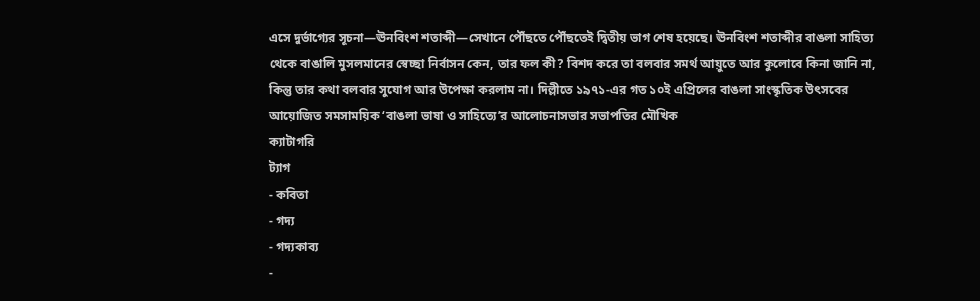এসে দুর্ভাগ্যের সূচনা—ঊনবিংশ শতাব্দী—সেখানে পৌঁছতে পৌঁছতেই দ্বিতীয় ভাগ শেষ হয়েছে। ঊনবিংশ শতাব্দীর বাঙলা সাহিত্য থেকে বাঙালি মুসলমানের স্বেচ্ছা নির্বাসন কেন, তার ফল কী? বিশদ করে তা বলবার সমর্থ আয়ুতে আর কুলোবে কিনা জানি না, কিন্তু তার কথা বলবার সুযোগ আর উপেক্ষা করলাম না। দিল্লীতে ১৯৭১-এর গত ১০ই এপ্রিলের বাঙলা সাংস্কৃতিক উৎসবের আয়োজিত সমসাময়িক ‘বাঙলা ভাষা ও সাহিত্যে’র আলোচনাসভার সভাপতির মৌখিক
ক্যাটাগরি
ট্যাগ
- কবিতা
- গদ্য
- গদ্যকাব্য
-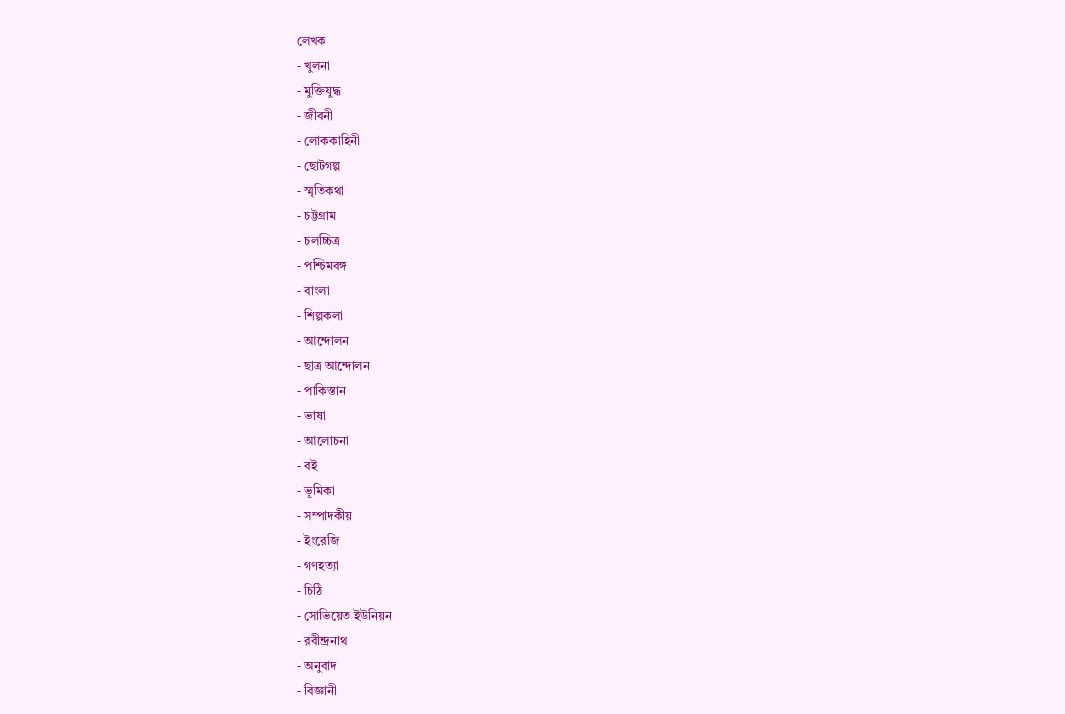লেখক
- খুলনা
- মুক্তিযুদ্ধ
- জীবনী
- লোককাহিনী
- ছোটগল্প
- স্মৃতিকথা
- চট্টগ্রাম
- চলচ্চিত্র
- পশ্চিমবঙ্গ
- বাংলা
- শিল্পকলা
- আন্দোলন
- ছাত্র আন্দোলন
- পাকিস্তান
- ভাষা
- আলোচনা
- বই
- ভূমিকা
- সম্পাদকীয়
- ইংরেজি
- গণহত্যা
- চিঠি
- সোভিয়েত ইউনিয়ন
- রবীন্দ্রনাথ
- অনুবাদ
- বিজ্ঞানী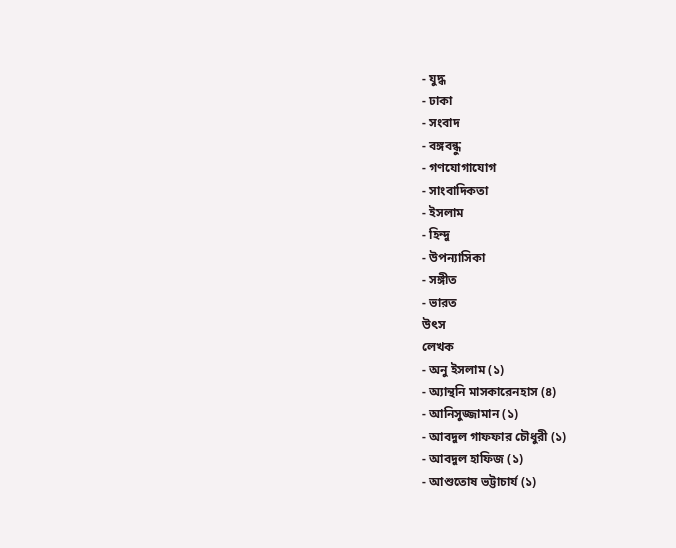- যুদ্ধ
- ঢাকা
- সংবাদ
- বঙ্গবন্ধু
- গণযোগাযোগ
- সাংবাদিকতা
- ইসলাম
- হিন্দু
- উপন্যাসিকা
- সঙ্গীত
- ভারত
উৎস
লেখক
- অনু ইসলাম (১)
- অ্যান্থনি মাসকারেনহাস (৪)
- আনিসুজ্জামান (১)
- আবদুল গাফফার চৌধুরী (১)
- আবদুল হাফিজ (১)
- আশুতোষ ভট্টাচার্য (১)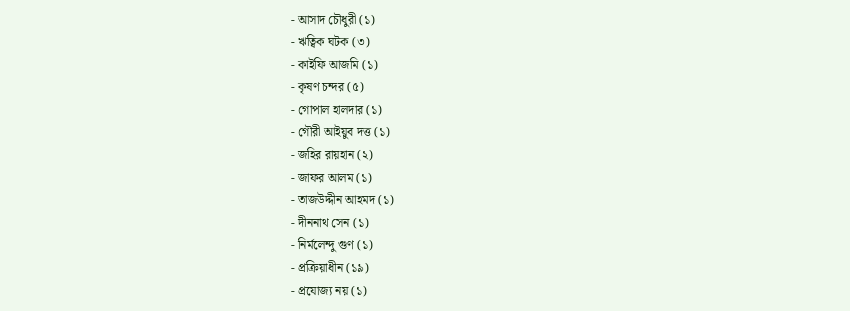- আসাদ চৌধুরী (১)
- ঋত্বিক ঘটক (৩)
- কাইফি আজমি (১)
- কৃষণ চন্দর (৫)
- গোপাল হালদার (১)
- গৌরী আইয়ুব দত্ত (১)
- জহির রায়হান (২)
- জাফর আলম (১)
- তাজউদ্দীন আহমদ (১)
- দীননাথ সেন (১)
- নির্মলেন্দু গুণ (১)
- প্রক্রিয়াধীন (১৯)
- প্রযোজ্য নয় (১)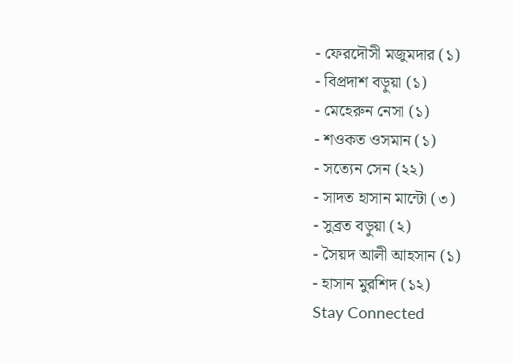- ফেরদৌসী মজুমদার (১)
- বিপ্রদাশ বড়ুয়া (১)
- মেহেরুন নেসা (১)
- শওকত ওসমান (১)
- সত্যেন সেন (২২)
- সাদত হাসান মান্টো (৩)
- সুব্রত বড়ুয়া (২)
- সৈয়দ আলী আহসান (১)
- হাসান মুরশিদ (১২)
Stay Connected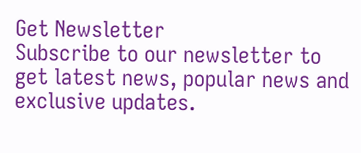Get Newsletter
Subscribe to our newsletter to get latest news, popular news and exclusive updates.